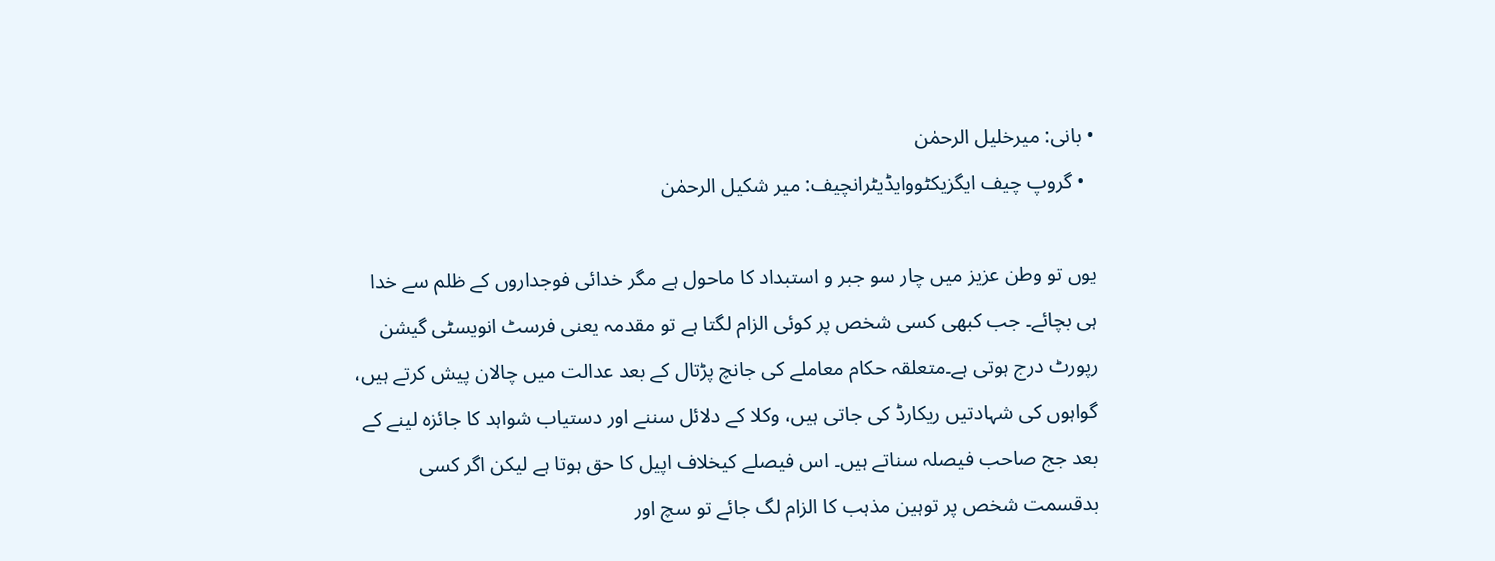• بانی: میرخلیل الرحمٰن
  • گروپ چیف ایگزیکٹووایڈیٹرانچیف: میر شکیل الرحمٰن

یوں تو وطن عزیز میں چار سو جبر و استبداد کا ماحول ہے مگر خدائی فوجداروں کے ظلم سے خدا ہی بچائے۔ جب کبھی کسی شخص پر کوئی الزام لگتا ہے تو مقدمہ یعنی فرسٹ انویسٹی گیشن رپورٹ درج ہوتی ہے۔متعلقہ حکام معاملے کی جانچ پڑتال کے بعد عدالت میں چالان پیش کرتے ہیں، گواہوں کی شہادتیں ریکارڈ کی جاتی ہیں، وکلا کے دلائل سننے اور دستیاب شواہد کا جائزہ لینے کے بعد جج صاحب فیصلہ سناتے ہیں۔ اس فیصلے کیخلاف اپیل کا حق ہوتا ہے لیکن اگر کسی بدقسمت شخص پر توہین مذہب کا الزام لگ جائے تو سچ اور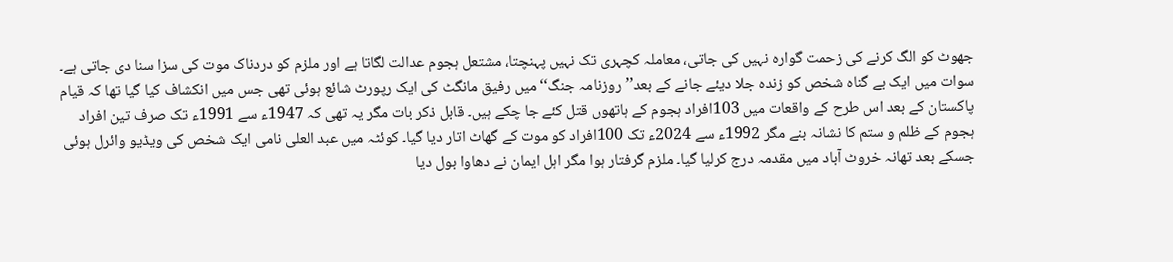جھوٹ کو الگ کرنے کی زحمت گوارہ نہیں کی جاتی، معاملہ کچہری تک نہیں پہنچتا، مشتعل ہجوم عدالت لگاتا ہے اور ملزم کو دردناک موت کی سزا سنا دی جاتی ہے۔ سوات میں ایک بے گناہ شخص کو زندہ جلا دیئے جانے کے بعد’’روزنامہ جنگ‘‘میں رفیق مانگٹ کی ایک رپورٹ شائع ہوئی تھی جس میں انکشاف کیا گیا تھا کہ قیام پاکستان کے بعد اس طرح کے واقعات میں 103افراد ہجوم کے ہاتھوں قتل کئے جا چکے ہیں۔ قابل ذکر بات مگر یہ تھی کہ 1947ء سے 1991ء تک صرف تین افراد ہجوم کے ظلم و ستم کا نشانہ بنے مگر 1992ء سے 2024ء تک 100افراد کو موت کے گھاٹ اتار دیا گیا۔ کوئٹہ میں عبد العلی نامی ایک شخص کی ویڈیو وائرل ہوئی جسکے بعد تھانہ خروٹ آباد میں مقدمہ درج کرلیا گیا۔ ملزم گرفتار ہوا مگر اہل ایمان نے دھاوا بول دیا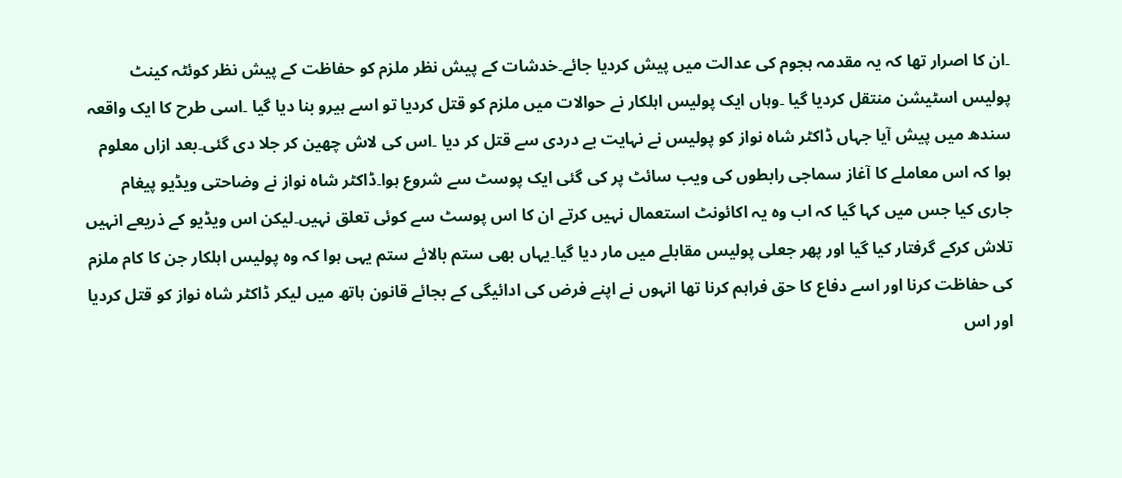۔ان کا اصرار تھا کہ یہ مقدمہ ہجوم کی عدالت میں پیش کردیا جائے۔خدشات کے پیش نظر ملزم کو حفاظت کے پیش نظر کوئٹہ کینٹ پولیس اسٹیشن منتقل کردیا گیا ۔وہاں ایک پولیس اہلکار نے حوالات میں ملزم کو قتل کردیا تو اسے ہیرو بنا دیا گیا ۔اسی طرح کا ایک واقعہ سندھ میں پیش آیا جہاں ڈاکٹر شاہ نواز کو پولیس نے نہایت بے دردی سے قتل کر دیا ۔اس کی لاش چھین کر جلا دی گئی۔بعد ازاں معلوم ہوا کہ اس معاملے کا آغاز سماجی رابطوں کی ویب سائٹ پر کی گئی ایک پوسٹ سے شروع ہوا۔ڈاکٹر شاہ نواز نے وضاحتی ویڈیو پیغام جاری کیا جس میں کہا گیا کہ اب وہ یہ اکائونٹ استعمال نہیں کرتے ان کا اس پوسٹ سے کوئی تعلق نہیں۔لیکن اس ویڈیو کے ذریعے انہیں تلاش کرکے گرفتار کیا گیا اور پھر جعلی پولیس مقابلے میں مار دیا گیا۔یہاں بھی ستم بالائے ستم یہی ہوا کہ وہ پولیس اہلکار جن کا کام ملزم کی حفاظت کرنا اور اسے دفاع کا حق فراہم کرنا تھا انہوں نے اپنے فرض کی ادائیگی کے بجائے قانون ہاتھ میں لیکر ڈاکٹر شاہ نواز کو قتل کردیا اور اس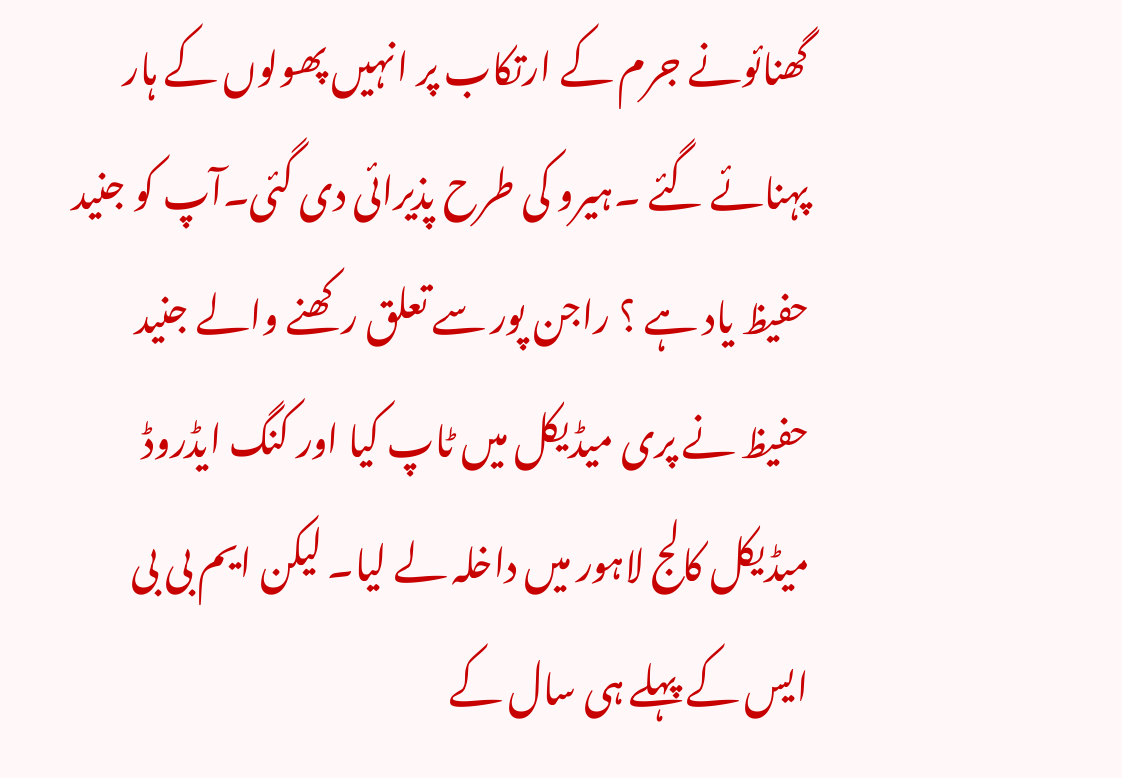گھنائونے جرم کے ارتکاب پر انہیں پھولوں کے ہار پہنائے گئے ۔ہیرو کی طرح پذیرائی دی گئی۔آپ کو جنید حفیظ یاد ہے ؟ راجن پور سے تعلق رکھنے والے جنید حفیظ نے پری میڈیکل میں ٹاپ کیا اور کنگ ایڈروڈ میڈیکل کالج لاہور میں داخلہ لے لیا۔ لیکن ایم بی بی ایس کے پہلے ہی سال کے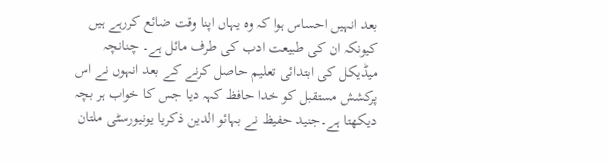بعد انہیں احساس ہوا کہ وہ یہاں اپنا وقت ضائع کررہے ہیں کیونکہ ان کی طبیعت ادب کی طرف مائل ہے۔ چنانچہ میڈیکل کی ابتدائی تعلیم حاصل کرنے کے بعد انہوں نے اس پرکشش مستقبل کو خدا حافظ کہہ دیا جس کا خواب ہر بچہ دیکھتا ہے۔جنید حفیظ نے بہائو الدین ذکریا یونیورسٹی ملتان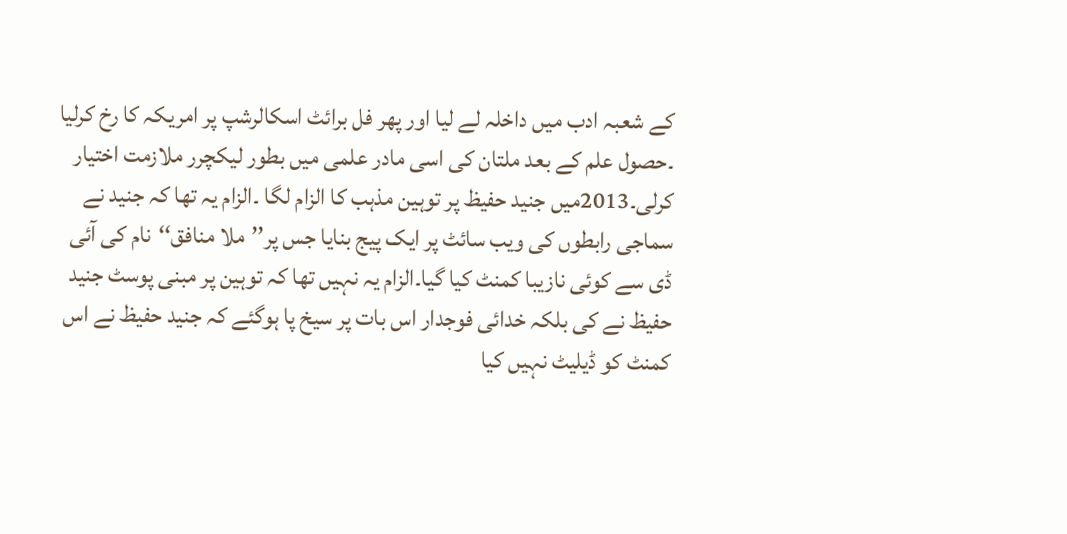کے شعبہ ادب میں داخلہ لے لیا اور پھر فل برائٹ اسکالرشپ پر امریکہ کا رخ کرلیا ۔حصول علم کے بعد ملتان کی اسی مادر علمی میں بطور لیکچرر ملازمت اختیار کرلی۔2013میں جنید حفیظ پر توہین مذہب کا الزام لگا ۔الزام یہ تھا کہ جنید نے سماجی رابطوں کی ویب سائٹ پر ایک پیج بنایا جس پر’’ملا منافق‘‘نام کی آئی ڈی سے کوئی نازیبا کمنٹ کیا گیا۔الزام یہ نہیں تھا کہ توہین پر مبنی پوسٹ جنید حفیظ نے کی بلکہ خدائی فوجدار اس بات پر سیخ پا ہوگئے کہ جنید حفیظ نے اس کمنٹ کو ڈیلیٹ نہیں کیا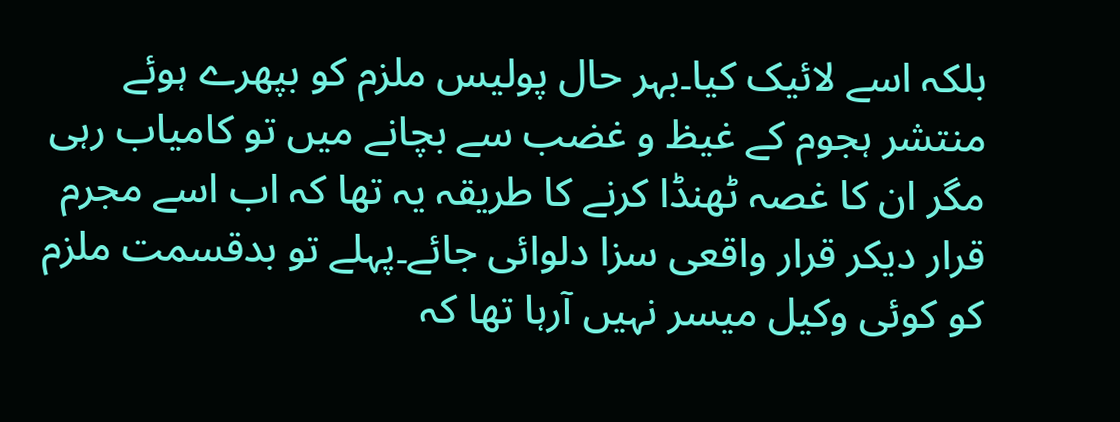بلکہ اسے لائیک کیا۔بہر حال پولیس ملزم کو بپھرے ہوئے منتشر ہجوم کے غیظ و غضب سے بچانے میں تو کامیاب رہی مگر ان کا غصہ ٹھنڈا کرنے کا طریقہ یہ تھا کہ اب اسے مجرم قرار دیکر قرار واقعی سزا دلوائی جائے۔پہلے تو بدقسمت ملزم کو کوئی وکیل میسر نہیں آرہا تھا کہ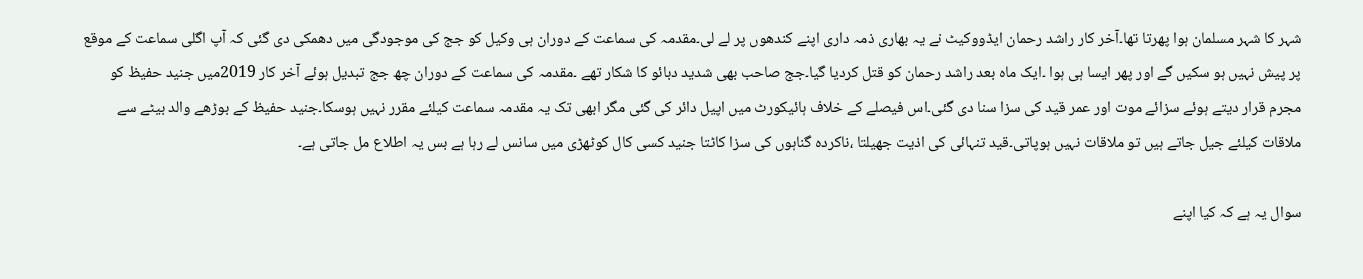شہر کا شہر مسلمان ہوا پھرتا تھا۔آخر کار راشد رحمان ایڈووکیٹ نے یہ بھاری ذمہ داری اپنے کندھوں پر لے لی۔مقدمہ کی سماعت کے دوران ہی وکیل کو جج کی موجودگی میں دھمکی دی گئی کہ آپ اگلی سماعت کے موقع پر پیش نہیں ہو سکیں گے اور پھر ایسا ہی ہوا ۔ایک ماہ بعد راشد رحمان کو قتل کردیا گیا۔جج صاحب بھی شدید دبائو کا شکار تھے ۔مقدمہ کی سماعت کے دوران چھ جج تبدیل ہوئے آخر کار 2019میں جنید حفیظ کو مجرم قرار دیتے ہوئے سزائے موت اور عمر قید کی سزا سنا دی گئی۔اس فیصلے کے خلاف ہائیکورٹ میں اپیل دائر کی گئی مگر ابھی تک یہ مقدمہ سماعت کیلئے مقرر نہیں ہوسکا۔جنید حفیظ کے بوڑھے والد بیٹے سے ملاقات کیلئے جیل جاتے ہیں تو ملاقات نہیں ہوپاتی۔قید تنہائی کی اذیت جھیلتا ،ناکردہ گناہوں کی سزا کاٹتا جنید کسی کال کوٹھڑی میں سانس لے رہا ہے بس یہ اطلاع مل جاتی ہے۔

سوال یہ ہے کہ کیا اپنے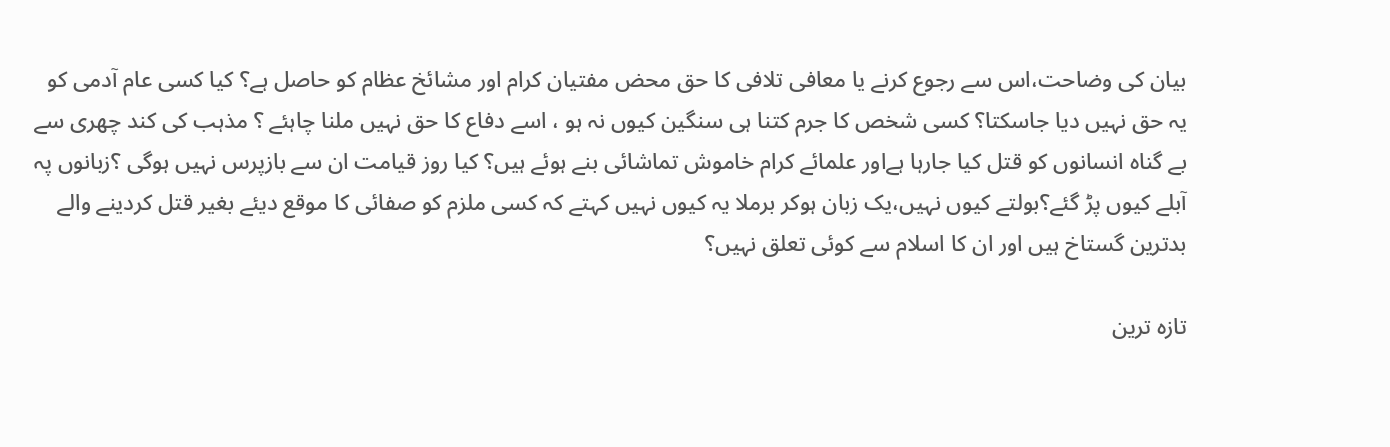بیان کی وضاحت،اس سے رجوع کرنے یا معافی تلافی کا حق محض مفتیان کرام اور مشائخ عظام کو حاصل ہے؟ کیا کسی عام آدمی کو یہ حق نہیں دیا جاسکتا؟ کسی شخص کا جرم کتنا ہی سنگین کیوں نہ ہو ، اسے دفاع کا حق نہیں ملنا چاہئے ؟ مذہب کی کند چھری سے بے گناہ انسانوں کو قتل کیا جارہا ہےاور علمائے کرام خاموش تماشائی بنے ہوئے ہیں؟ کیا روز قیامت ان سے بازپرس نہیں ہوگی ؟زبانوں پہ آبلے کیوں پڑ گئے؟بولتے کیوں نہیں،یک زبان ہوکر برملا یہ کیوں نہیں کہتے کہ کسی ملزم کو صفائی کا موقع دیئے بغیر قتل کردینے والے بدترین گستاخ ہیں اور ان کا اسلام سے کوئی تعلق نہیں؟

تازہ ترین